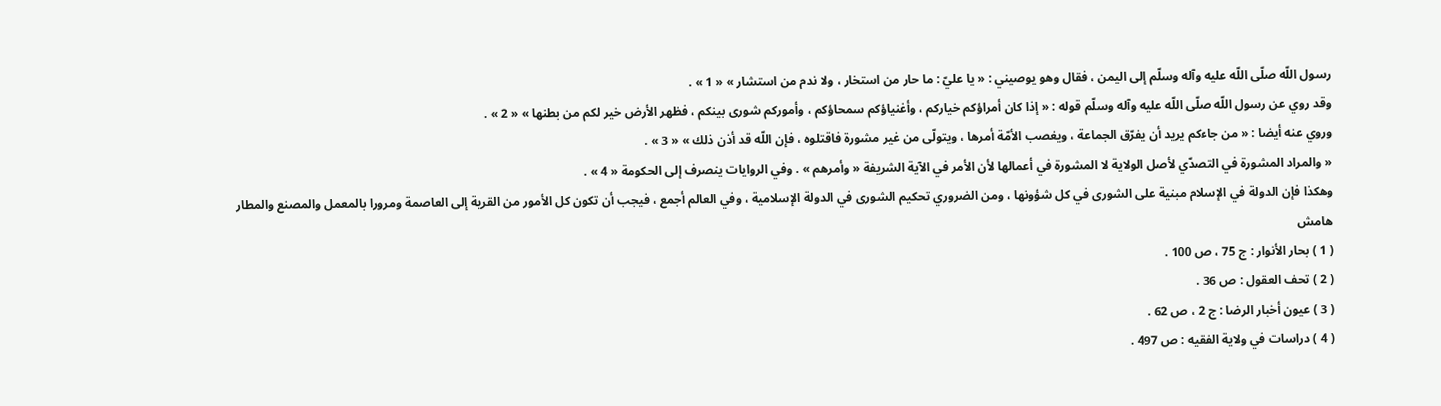رسول اللّه صلّى اللّه عليه وآله وسلّم إلى اليمن ، فقال وهو يوصيني : « يا عليّ : ما حار من استخار ، ولا ندم من استشار » « 1 » .
وقد روي عن رسول اللّه صلّى اللّه عليه وآله وسلّم قوله : « إذا كان أمراؤكم خياركم ، وأغنياؤكم سمحاؤكم ، وأموركم شورى بينكم ، فظهر الأرض خير لكم من بطنها » « 2 » .
وروي عنه أيضا : « من جاءكم يريد أن يفرّق الجماعة ، ويغصب الأمّة أمرها ، ويتولّى من غير مشورة فاقتلوه ، فإن اللّه قد أذن ذلك » « 3 » .
« والمراد المشورة في التصدّي لأصل الولاية لا المشورة في أعمالها لأن الأمر في الآية الشريفة « وأمرهم » . وفي الروايات ينصرف إلى الحكومة « 4 » .
وهكذا فإن الدولة في الإسلام مبنية على الشورى في كل شؤونها ، ومن الضروري تحكيم الشورى في الدولة الإسلامية ، وفي العالم أجمع ، فيجب أن تكون كل الأمور من القرية إلى العاصمة ومرورا بالمعمل والمصنع والمطار
هامش
( 1 ) بحار الأنوار : ج 75 ، ص 100 .
( 2 ) تحف العقول : ص 36 .
( 3 ) عيون أخبار الرضا : ج 2 ، ص 62 .
( 4 ) دراسات في ولاية الفقيه : ص 497 .